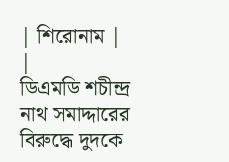| শিরোনাম |
|
ডিএমডি শচীন্দ্র নাথ সমাদ্দারের বিরুদ্ধে দুদকে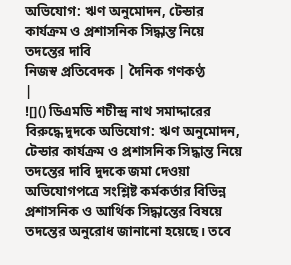অভিযোগ: ঋণ অনুমোদন, টেন্ডার কার্যক্রম ও প্রশাসনিক সিদ্ধান্ত নিয়ে তদন্তের দাবি
নিজস্ব প্রতিবেদক | দৈনিক গণকণ্ঠ
|
![]() ডিএমডি শচীন্দ্র নাথ সমাদ্দারের বিরুদ্ধে দুদকে অভিযোগ: ঋণ অনুমোদন, টেন্ডার কার্যক্রম ও প্রশাসনিক সিদ্ধান্ত নিয়ে তদন্তের দাবি দুদকে জমা দেওয়া অভিযোগপত্রে সংশ্লিষ্ট কর্মকর্তার বিভিন্ন প্রশাসনিক ও আর্থিক সিদ্ধান্তের বিষয়ে তদন্তের অনুরোধ জানানো হয়েছে। তবে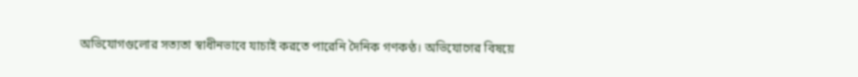অভিযোগগুলোর সত্যতা স্বাধীনভাবে যাচাই করতে পারেনি দৈনিক গণকণ্ঠ। অভিযোগের বিষয়ে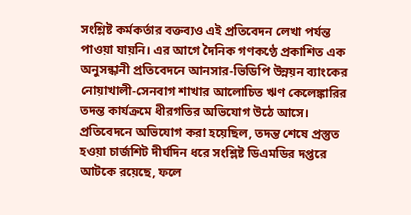সংশ্লিষ্ট কর্মকর্তার বক্তব্যও এই প্রতিবেদন লেখা পর্যন্ত পাওয়া যায়নি। এর আগে দৈনিক গণকণ্ঠে প্রকাশিত এক অনুসন্ধানী প্রতিবেদনে আনসার-ভিডিপি উন্নয়ন ব্যাংকের নোয়াখালী-সেনবাগ শাখার আলোচিত ঋণ কেলেঙ্কারির তদন্ত কার্যক্রমে ধীরগতির অভিযোগ উঠে আসে। প্রতিবেদনে অভিযোগ করা হয়েছিল, তদন্ত শেষে প্রস্তুত হওয়া চার্জশিট দীর্ঘদিন ধরে সংশ্লিষ্ট ডিএমডির দপ্তরে আটকে রয়েছে, ফলে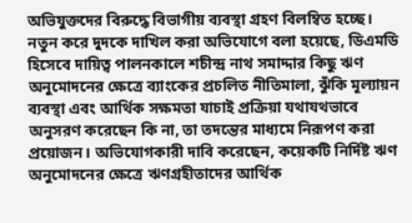অভিযুক্তদের বিরুদ্ধে বিভাগীয় ব্যবস্থা গ্রহণ বিলম্বিত হচ্ছে। নতুন করে দুদকে দাখিল করা অভিযোগে বলা হয়েছে, ডিএমডি হিসেবে দায়িত্ব পালনকালে শচীন্দ্র নাথ সমাদ্দার কিছু ঋণ অনুমোদনের ক্ষেত্রে ব্যাংকের প্রচলিত নীতিমালা, ঝুঁকি মূল্যায়ন ব্যবস্থা এবং আর্থিক সক্ষমতা যাচাই প্রক্রিয়া যথাযথভাবে অনুসরণ করেছেন কি না, তা তদন্তের মাধ্যমে নিরূপণ করা প্রয়োজন। অভিযোগকারী দাবি করেছেন, কয়েকটি নির্দিষ্ট ঋণ অনুমোদনের ক্ষেত্রে ঋণগ্রহীতাদের আর্থিক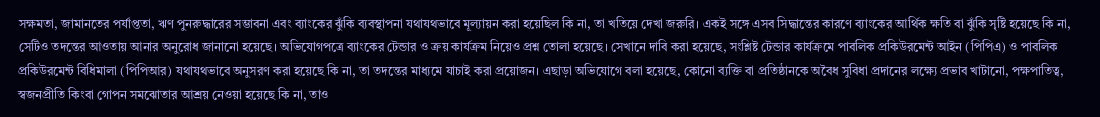সক্ষমতা, জামানতের পর্যাপ্ততা, ঋণ পুনরুদ্ধারের সম্ভাবনা এবং ব্যাংকের ঝুঁকি ব্যবস্থাপনা যথাযথভাবে মূল্যায়ন করা হয়েছিল কি না, তা খতিয়ে দেখা জরুরি। একই সঙ্গে এসব সিদ্ধান্তের কারণে ব্যাংকের আর্থিক ক্ষতি বা ঝুঁকি সৃষ্টি হয়েছে কি না, সেটিও তদন্তের আওতায় আনার অনুরোধ জানানো হয়েছে। অভিযোগপত্রে ব্যাংকের টেন্ডার ও ক্রয় কার্যক্রম নিয়েও প্রশ্ন তোলা হয়েছে। সেখানে দাবি করা হয়েছে, সংশ্লিষ্ট টেন্ডার কার্যক্রমে পাবলিক প্রকিউরমেন্ট আইন (পিপিএ) ও পাবলিক প্রকিউরমেন্ট বিধিমালা (পিপিআর) যথাযথভাবে অনুসরণ করা হয়েছে কি না, তা তদন্তের মাধ্যমে যাচাই করা প্রয়োজন। এছাড়া অভিযোগে বলা হয়েছে, কোনো ব্যক্তি বা প্রতিষ্ঠানকে অবৈধ সুবিধা প্রদানের লক্ষ্যে প্রভাব খাটানো, পক্ষপাতিত্ব, স্বজনপ্রীতি কিংবা গোপন সমঝোতার আশ্রয় নেওয়া হয়েছে কি না, তাও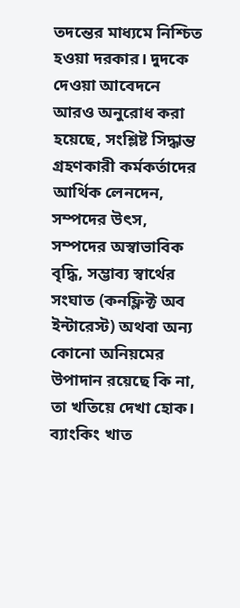তদন্তের মাধ্যমে নিশ্চিত হওয়া দরকার। দুদকে দেওয়া আবেদনে আরও অনুরোধ করা হয়েছে, সংশ্লিষ্ট সিদ্ধান্ত গ্রহণকারী কর্মকর্তাদের আর্থিক লেনদেন, সম্পদের উৎস, সম্পদের অস্বাভাবিক বৃদ্ধি, সম্ভাব্য স্বার্থের সংঘাত (কনফ্লিক্ট অব ইন্টারেস্ট) অথবা অন্য কোনো অনিয়মের উপাদান রয়েছে কি না, তা খতিয়ে দেখা হোক। ব্যাংকিং খাত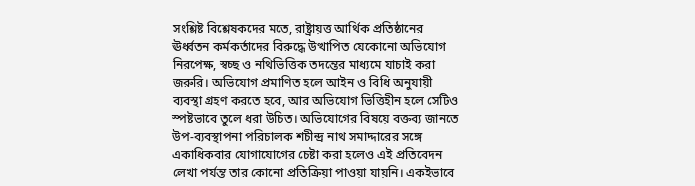সংশ্লিষ্ট বিশ্লেষকদের মতে, রাষ্ট্রায়ত্ত আর্থিক প্রতিষ্ঠানের ঊর্ধ্বতন কর্মকর্তাদের বিরুদ্ধে উত্থাপিত যেকোনো অভিযোগ নিরপেক্ষ, স্বচ্ছ ও নথিভিত্তিক তদন্তের মাধ্যমে যাচাই করা জরুরি। অভিযোগ প্রমাণিত হলে আইন ও বিধি অনুযায়ী ব্যবস্থা গ্রহণ করতে হবে, আর অভিযোগ ভিত্তিহীন হলে সেটিও স্পষ্টভাবে তুলে ধরা উচিত। অভিযোগের বিষয়ে বক্তব্য জানতে উপ-ব্যবস্থাপনা পরিচালক শচীন্দ্র নাথ সমাদ্দারের সঙ্গে একাধিকবার যোগাযোগের চেষ্টা করা হলেও এই প্রতিবেদন লেখা পর্যন্ত তার কোনো প্রতিক্রিয়া পাওয়া যায়নি। একইভাবে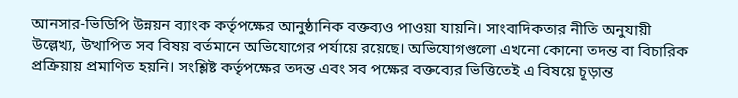আনসার-ভিডিপি উন্নয়ন ব্যাংক কর্তৃপক্ষের আনুষ্ঠানিক বক্তব্যও পাওয়া যায়নি। সাংবাদিকতার নীতি অনুযায়ী উল্লেখ্য, উত্থাপিত সব বিষয় বর্তমানে অভিযোগের পর্যায়ে রয়েছে। অভিযোগগুলো এখনো কোনো তদন্ত বা বিচারিক প্রক্রিয়ায় প্রমাণিত হয়নি। সংশ্লিষ্ট কর্তৃপক্ষের তদন্ত এবং সব পক্ষের বক্তব্যের ভিত্তিতেই এ বিষয়ে চূড়ান্ত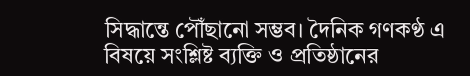সিদ্ধান্তে পৌঁছানো সম্ভব। দৈনিক গণকণ্ঠ এ বিষয়ে সংশ্লিষ্ট ব্যক্তি ও প্রতিষ্ঠানের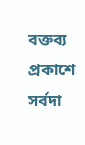বক্তব্য প্রকাশে সর্বদা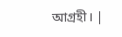আগ্রহী। |